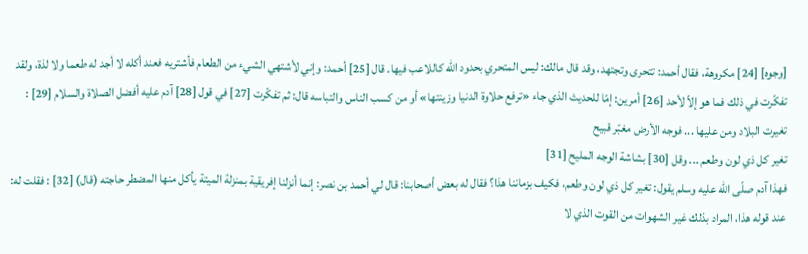[وجوه] [24] مكروهة، فقال أحمد: تتحرى وتجتهد، وقد قال مالك: ليس المتحري بحدود الله كاللاعب فيها. قال [25] أحمد: وإني لأشتهي الشيء من الطعام فأشتريه فعند أكله لا أجد له طعما ولا لذة، ولقد تفكّرت في ذلك فما هو إلاّ لأحد [26] أمرين: إمّا للحديث الذي جاء «ترفع حلاوة الدنيا وزينتها» أو من كسب الناس والتباسه قال: ثم تفكّرت [27] في قول [28] آدم عليه أفضل الصلاة والسلام [29] :
تغيرت البلاد ومن عليها ... فوجه الأرض مغبّر قبيح
تغير كل ذي لون وطعم ... وقل [30] بشاشة الوجه المليح [31]
فهذا آدم صلّى الله عليه وسلم يقول: تغير كل ذي لون وطعم، فكيف بزماننا هذا؟ فقال له بعض أصحابنا: قال لي أحمد بن نصر: إنما أنزلنا إفريقية بمنزلة الميتة يأكل منها المضطر حاجته (قال) [32] : فقلت له: عند قوله هذا، المراد بذلك غير الشهوات من القوت الذي لا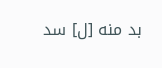بد منه [ل] سد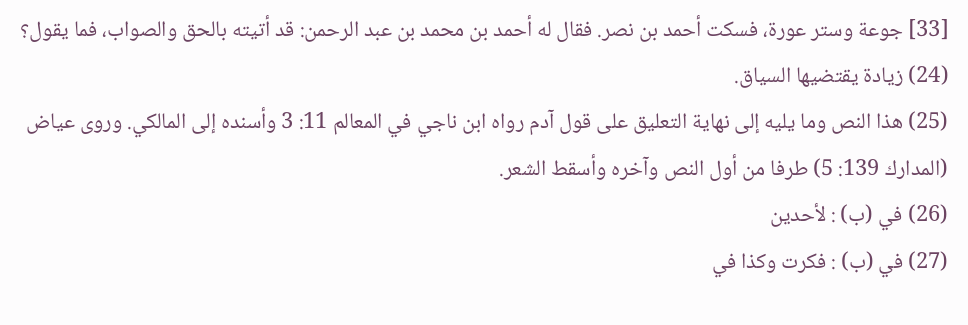[33] جوعة وستر عورة، فسكت أحمد بن نصر. فقال له أحمد بن محمد بن عبد الرحمن: قد أتيته بالحق والصواب، فما يقول؟
(24) زيادة يقتضيها السياق.
(25) هذا النص وما يليه إلى نهاية التعليق على قول آدم رواه ابن ناجي في المعالم 11: 3 وأسنده إلى المالكي. وروى عياض (المدارك 139: 5) طرفا من أول النص وآخره وأسقط الشعر.
(26) في (ب) : لأحدين
(27) في (ب) : فكرت وكذا في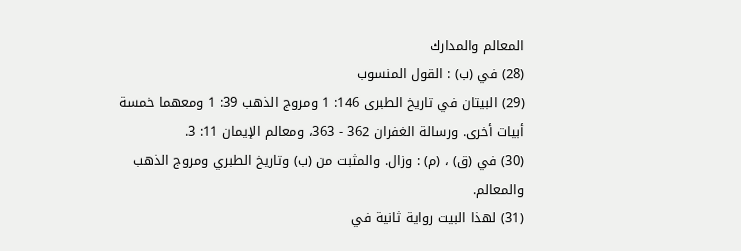المعالم والمدارك
(28) في (ب) : القول المنسوب
(29) البيتان في تاريخ الطبرى 146: 1 ومروج الذهب 39: 1 ومعهما خمسة أبيات أخرى. ورسالة الغفران 362 - 363، ومعالم الإيمان 11: 3.
(30) في (ق) ، (م) : وزال. والمثبت من (ب) وتاريخ الطبري ومروج الذهب والمعالم.
(31) لهذا البيت رواية ثانية في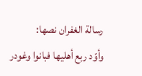رسالة الغفران نصها:
وأوّد ربع أهليها فبانوا وغودر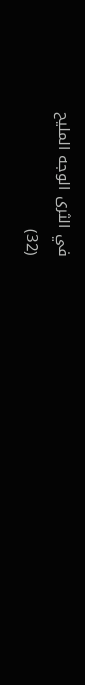في الثرى الوجه المليح
(32)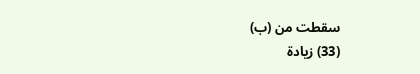سقطت من (ب)
(33) زيادة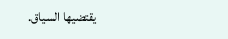يقتضيها السياق.